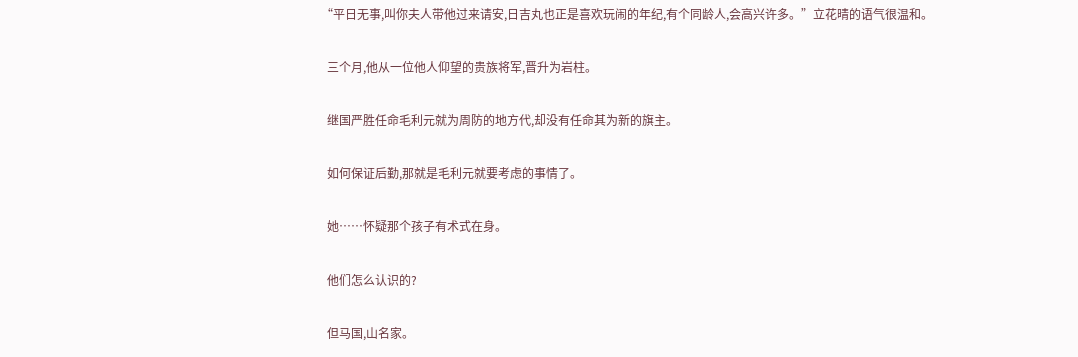“平日无事,叫你夫人带他过来请安,日吉丸也正是喜欢玩闹的年纪,有个同龄人,会高兴许多。”立花晴的语气很温和。

  三个月,他从一位他人仰望的贵族将军,晋升为岩柱。

  继国严胜任命毛利元就为周防的地方代,却没有任命其为新的旗主。

  如何保证后勤,那就是毛利元就要考虑的事情了。

  她……怀疑那个孩子有术式在身。

  他们怎么认识的?

  但马国,山名家。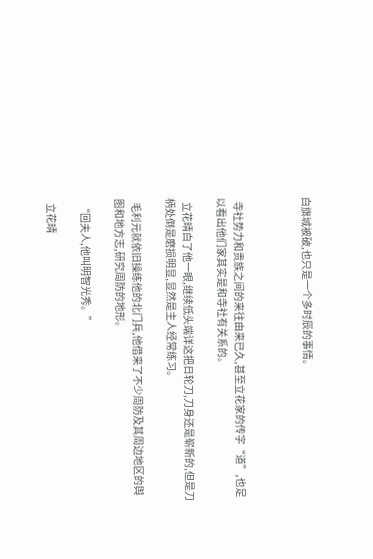白旗城被破,也只是一个多时辰的事情。



  寺社势力和贵族之间的来往由来已久,甚至立花家的传字“道”,也足以看出他们家其实是和寺社有关系的。

  立花晴白了他一眼,继续低头端详这把日轮刀,刀身还是崭新的,但是刀柄处倒是磨损明显,显然是主人经常练习。

  毛利元就依旧操练他的北门兵,他借来了不少周防及其周边地区的舆图和地方志,研究周防的地形。

  “回夫人,他叫明智光秀。”

  立花晴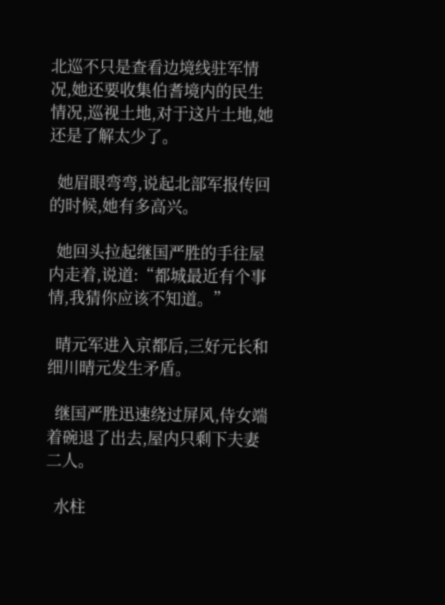北巡不只是查看边境线驻军情况,她还要收集伯耆境内的民生情况,巡视土地,对于这片土地,她还是了解太少了。

  她眉眼弯弯,说起北部军报传回的时候,她有多高兴。

  她回头拉起继国严胜的手往屋内走着,说道:“都城最近有个事情,我猜你应该不知道。”

  晴元军进入京都后,三好元长和细川晴元发生矛盾。

  继国严胜迅速绕过屏风,侍女端着碗退了出去,屋内只剩下夫妻二人。

  水柱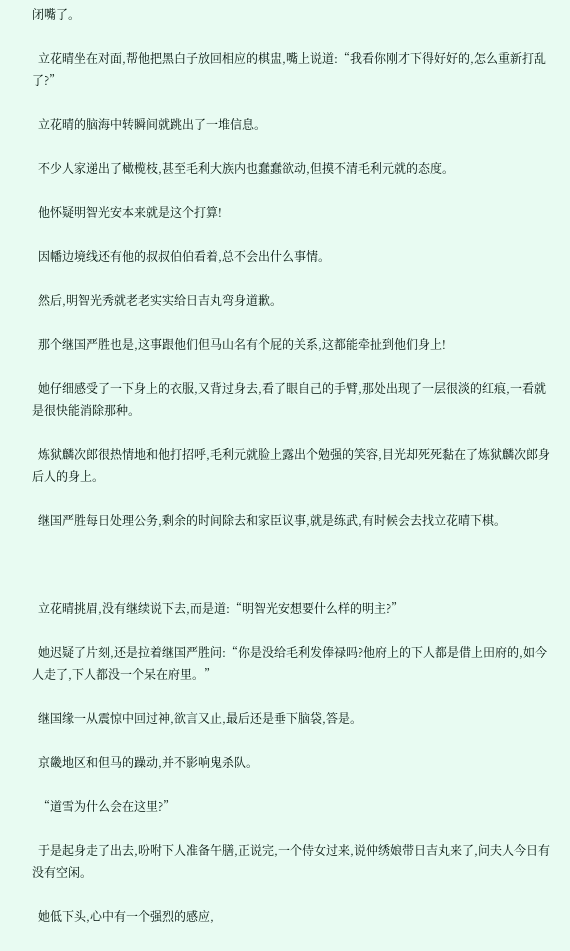闭嘴了。

  立花晴坐在对面,帮他把黑白子放回相应的棋盅,嘴上说道:“我看你刚才下得好好的,怎么重新打乱了?”

  立花晴的脑海中转瞬间就跳出了一堆信息。

  不少人家递出了橄榄枝,甚至毛利大族内也蠢蠢欲动,但摸不清毛利元就的态度。

  他怀疑明智光安本来就是这个打算!

  因幡边境线还有他的叔叔伯伯看着,总不会出什么事情。

  然后,明智光秀就老老实实给日吉丸弯身道歉。

  那个继国严胜也是,这事跟他们但马山名有个屁的关系,这都能牵扯到他们身上!

  她仔细感受了一下身上的衣服,又背过身去,看了眼自己的手臂,那处出现了一层很淡的红痕,一看就是很快能消除那种。

  炼狱麟次郎很热情地和他打招呼,毛利元就脸上露出个勉强的笑容,目光却死死黏在了炼狱麟次郎身后人的身上。

  继国严胜每日处理公务,剩余的时间除去和家臣议事,就是练武,有时候会去找立花晴下棋。



  立花晴挑眉,没有继续说下去,而是道:“明智光安想要什么样的明主?”

  她迟疑了片刻,还是拉着继国严胜问:“你是没给毛利发俸禄吗?他府上的下人都是借上田府的,如今人走了,下人都没一个呆在府里。”

  继国缘一从震惊中回过神,欲言又止,最后还是垂下脑袋,答是。

  京畿地区和但马的躁动,并不影响鬼杀队。

  “道雪为什么会在这里?”

  于是起身走了出去,吩咐下人准备午膳,正说完,一个侍女过来,说仲绣娘带日吉丸来了,问夫人今日有没有空闲。

  她低下头,心中有一个强烈的感应,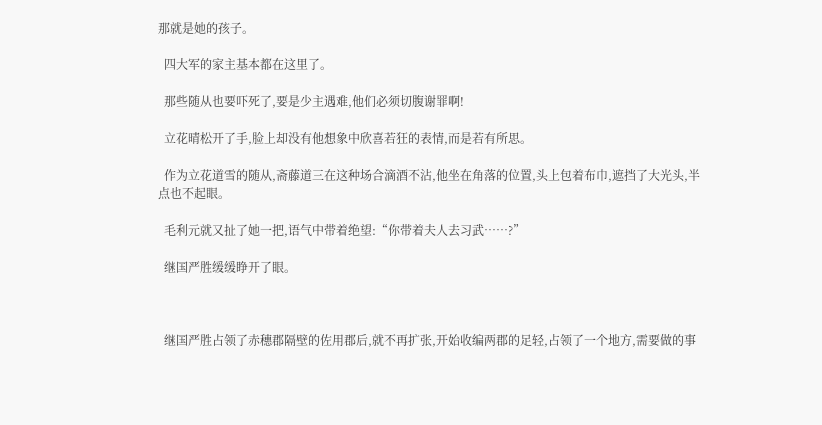那就是她的孩子。

  四大军的家主基本都在这里了。

  那些随从也要吓死了,要是少主遇难,他们必须切腹谢罪啊!

  立花晴松开了手,脸上却没有他想象中欣喜若狂的表情,而是若有所思。

  作为立花道雪的随从,斋藤道三在这种场合滴酒不沾,他坐在角落的位置,头上包着布巾,遮挡了大光头,半点也不起眼。

  毛利元就又扯了她一把,语气中带着绝望:“你带着夫人去习武……?”

  继国严胜缓缓睁开了眼。



  继国严胜占领了赤穗郡隔壁的佐用郡后,就不再扩张,开始收编两郡的足轻,占领了一个地方,需要做的事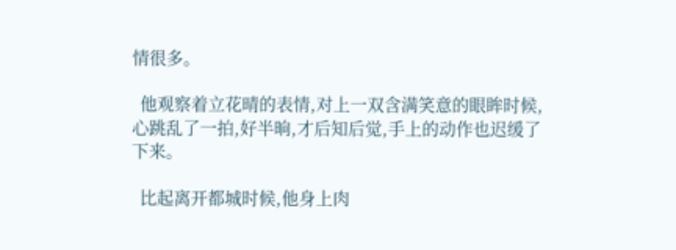情很多。

  他观察着立花晴的表情,对上一双含满笑意的眼眸时候,心跳乱了一拍,好半晌,才后知后觉,手上的动作也迟缓了下来。

  比起离开都城时候,他身上肉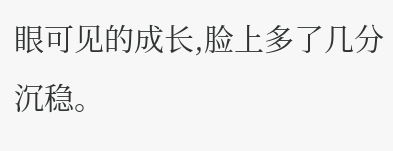眼可见的成长,脸上多了几分沉稳。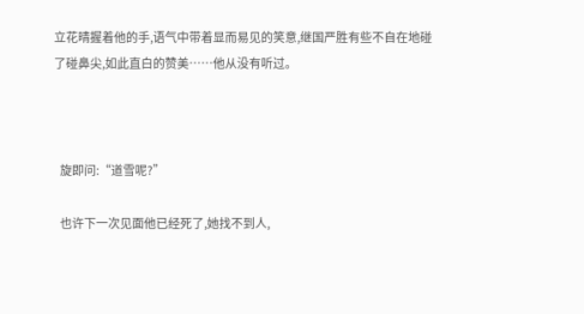立花晴握着他的手,语气中带着显而易见的笑意,继国严胜有些不自在地碰了碰鼻尖,如此直白的赞美……他从没有听过。



  旋即问:“道雪呢?”

  也许下一次见面他已经死了,她找不到人,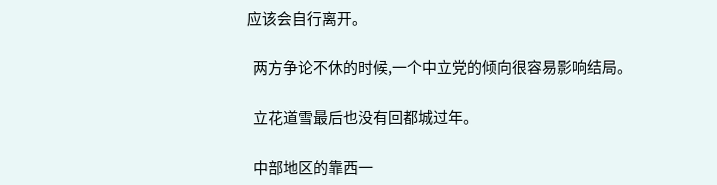应该会自行离开。

  两方争论不休的时候,一个中立党的倾向很容易影响结局。

  立花道雪最后也没有回都城过年。

  中部地区的靠西一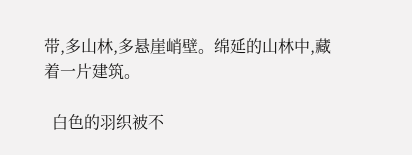带,多山林,多悬崖峭壁。绵延的山林中,藏着一片建筑。

  白色的羽织被不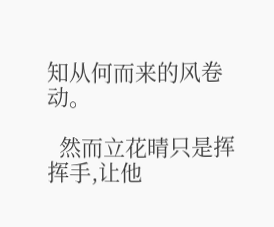知从何而来的风卷动。

  然而立花晴只是挥挥手,让他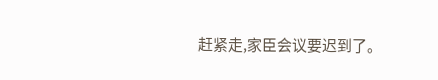赶紧走,家臣会议要迟到了。